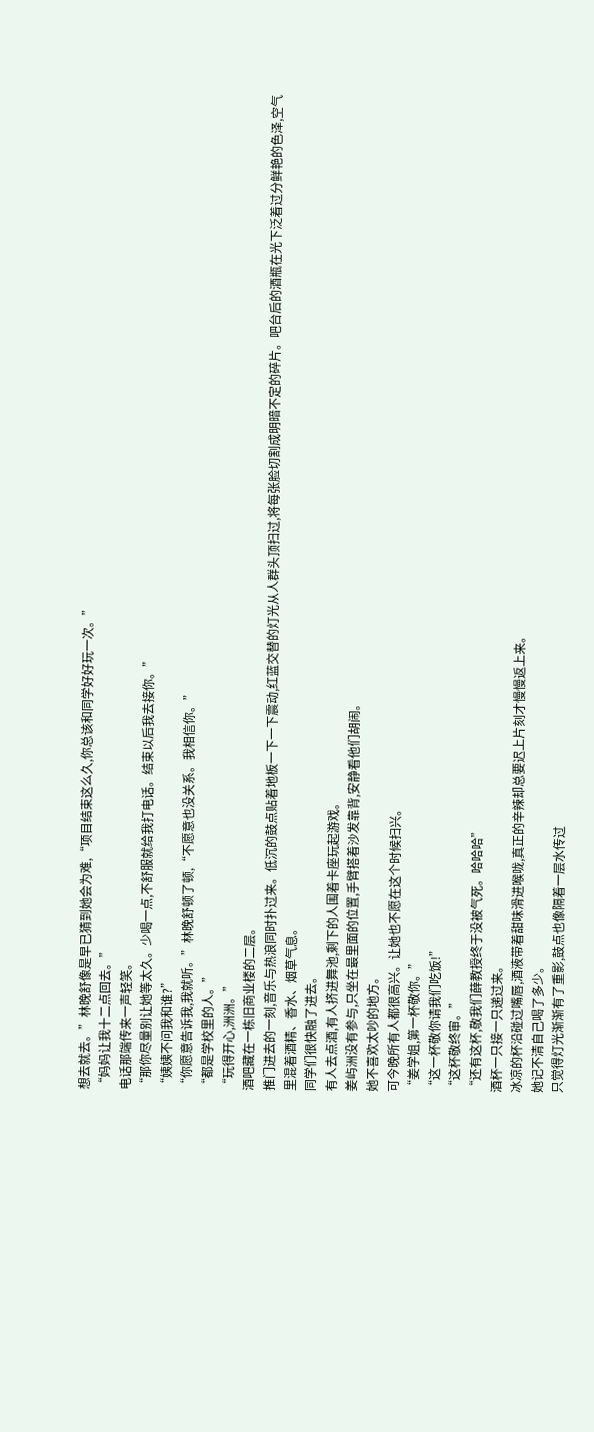想去就去。”林晚舒像是早已猜到她会为难,“项目结束这么久,你总该和同学好好玩一次。”
“妈妈让我十二点回去。”
电话那端传来一声轻笑。
“那你尽量别让她等太久。少喝一点,不舒服就给我打电话。结束以后我去接你。”
“姨姨不问我和谁?”
“你愿意告诉我,我就听。”林晚舒顿了顿,“不愿意也没关系。我相信你。”
“都是学校里的人。”
“玩得开心,洲洲。”
酒吧藏在一栋旧商业楼的二层。
推门进去的一刻,音乐与热浪同时扑过来。低沉的鼓点贴着地板一下一下震动,红蓝交替的灯光从人群头顶扫过,将每张脸切割成明暗不定的碎片。吧台后的酒瓶在光下泛着过分鲜艳的色泽,空气里混着酒精、香水、烟草气息。
同学们很快融了进去。
有人去点酒,有人挤进舞池,剩下的人围着卡座玩起游戏。
姜屿洲没有参与,只坐在最里面的位置,手臂搭着沙发靠背,安静看他们胡闹。
她不喜欢太吵的地方。
可今晚所有人都很高兴。让她也不愿在这个时候扫兴。
“姜学姐,第一杯敬你。”
“这一杯敬你请我们吃饭!”
“这杯敬终审。”
“还有这杯,敬我们薛教授终于没被气死。哈哈哈”
酒杯一只接一只递过来。
冰凉的杯沿碰过嘴唇,酒液带着甜味滑进喉咙,真正的辛辣却总要迟上片刻才慢慢返上来。
她记不清自己喝了多少。
只觉得灯光渐渐有了重影,鼓点也像隔着一层水传过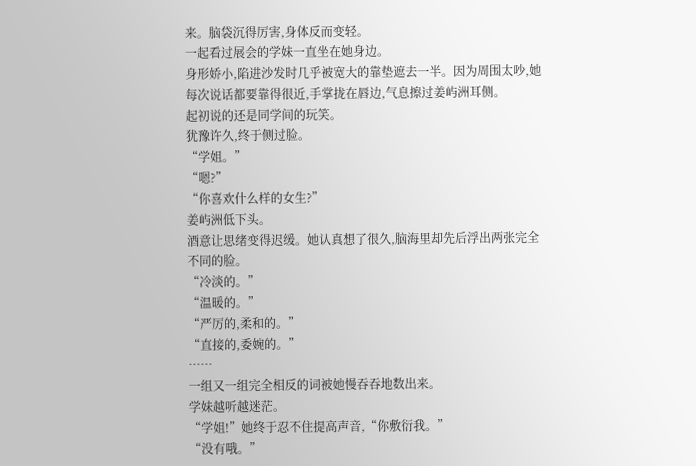来。脑袋沉得厉害,身体反而变轻。
一起看过展会的学妹一直坐在她身边。
身形娇小,陷进沙发时几乎被宽大的靠垫遮去一半。因为周围太吵,她每次说话都要靠得很近,手掌拢在唇边,气息擦过姜屿洲耳侧。
起初说的还是同学间的玩笑。
犹豫许久,终于侧过脸。
“学姐。”
“嗯?”
“你喜欢什么样的女生?”
姜屿洲低下头。
酒意让思绪变得迟缓。她认真想了很久,脑海里却先后浮出两张完全不同的脸。
“冷淡的。”
“温暖的。”
“严厉的,柔和的。”
“直接的,委婉的。”
……
一组又一组完全相反的词被她慢吞吞地数出来。
学妹越听越迷茫。
“学姐!”她终于忍不住提高声音,“你敷衍我。”
“没有哦。”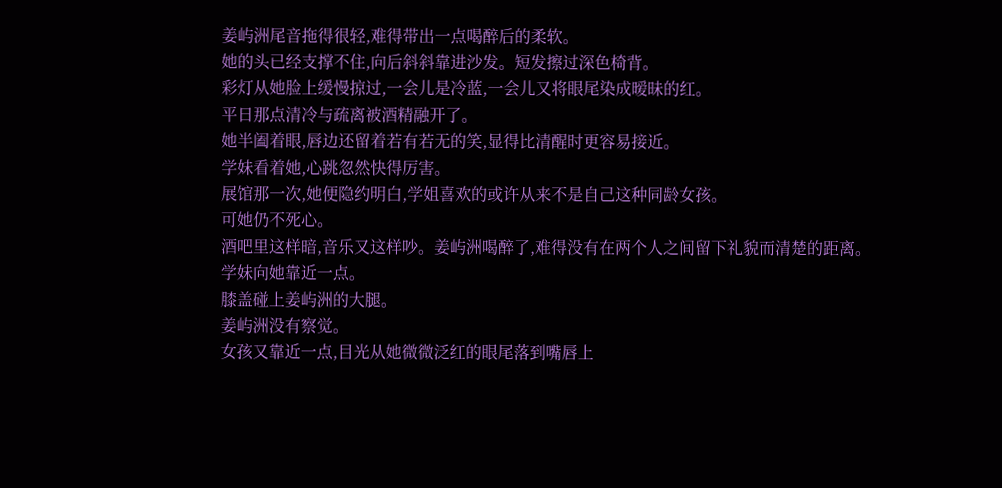姜屿洲尾音拖得很轻,难得带出一点喝醉后的柔软。
她的头已经支撑不住,向后斜斜靠进沙发。短发擦过深色椅背。
彩灯从她脸上缓慢掠过,一会儿是冷蓝,一会儿又将眼尾染成暧昧的红。
平日那点清冷与疏离被酒精融开了。
她半阖着眼,唇边还留着若有若无的笑,显得比清醒时更容易接近。
学妹看着她,心跳忽然快得厉害。
展馆那一次,她便隐约明白,学姐喜欢的或许从来不是自己这种同龄女孩。
可她仍不死心。
酒吧里这样暗,音乐又这样吵。姜屿洲喝醉了,难得没有在两个人之间留下礼貌而清楚的距离。
学妹向她靠近一点。
膝盖碰上姜屿洲的大腿。
姜屿洲没有察觉。
女孩又靠近一点,目光从她微微泛红的眼尾落到嘴唇上